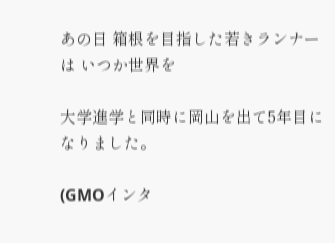あの日 箱根を目指した若きランナーは いつか世界を

大学進学と同時に岡山を出て5年目になりました。

(GMOインタ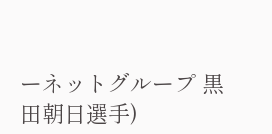ーネットグループ 黒田朝日選手)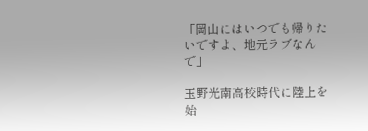「岡山にはいつでも帰りたいですよ、地元ラブなんで」

玉野光南高校時代に陸上を始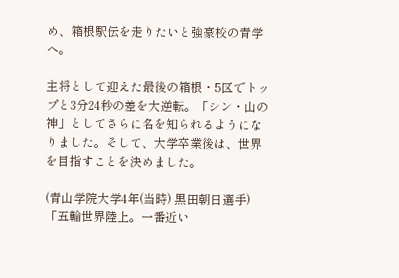め、箱根駅伝を走りたいと強豪校の青学へ。

主将として迎えた最後の箱根・5区でトップと3分24秒の差を大逆転。「シン・山の神」としてさらに名を知られるようになりました。そして、大学卒業後は、世界を目指すことを決めました。

(青山学院大学4年(当時) 黒田朝日選手)
「五輪世界陸上。一番近い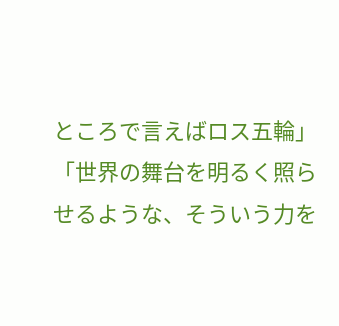ところで言えばロス五輪」
「世界の舞台を明るく照らせるような、そういう力を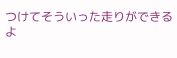つけてそういった走りができるよ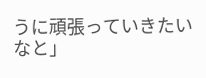うに頑張っていきたいなと」